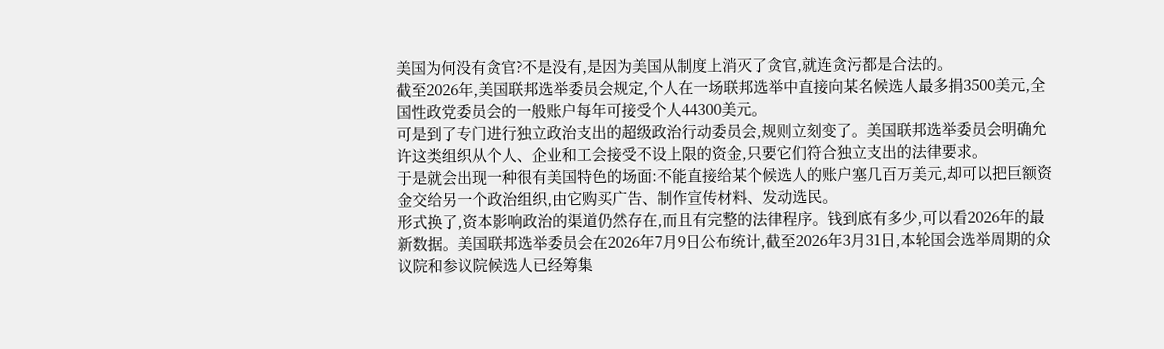美国为何没有贪官?不是没有,是因为美国从制度上消灭了贪官,就连贪污都是合法的。
截至2026年,美国联邦选举委员会规定,个人在一场联邦选举中直接向某名候选人最多捐3500美元,全国性政党委员会的一般账户每年可接受个人44300美元。
可是到了专门进行独立政治支出的超级政治行动委员会,规则立刻变了。美国联邦选举委员会明确允许这类组织从个人、企业和工会接受不设上限的资金,只要它们符合独立支出的法律要求。
于是就会出现一种很有美国特色的场面:不能直接给某个候选人的账户塞几百万美元,却可以把巨额资金交给另一个政治组织,由它购买广告、制作宣传材料、发动选民。
形式换了,资本影响政治的渠道仍然存在,而且有完整的法律程序。钱到底有多少,可以看2026年的最新数据。美国联邦选举委员会在2026年7月9日公布统计,截至2026年3月31日,本轮国会选举周期的众议院和参议院候选人已经筹集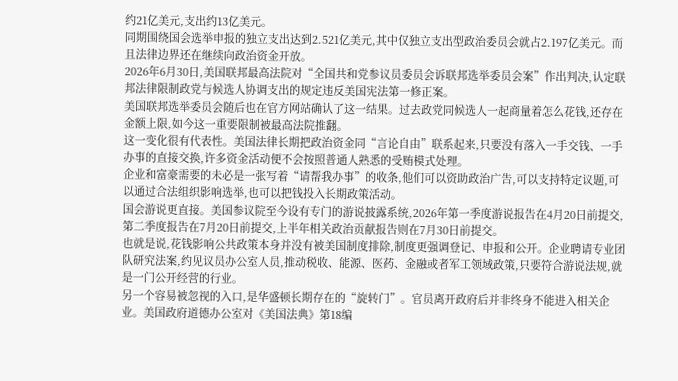约21亿美元,支出约13亿美元。
同期围绕国会选举申报的独立支出达到2.521亿美元,其中仅独立支出型政治委员会就占2.197亿美元。而且法律边界还在继续向政治资金开放。
2026年6月30日,美国联邦最高法院对“全国共和党参议员委员会诉联邦选举委员会案”作出判决,认定联邦法律限制政党与候选人协调支出的规定违反美国宪法第一修正案。
美国联邦选举委员会随后也在官方网站确认了这一结果。过去政党同候选人一起商量着怎么花钱,还存在金额上限,如今这一重要限制被最高法院推翻。
这一变化很有代表性。美国法律长期把政治资金同“言论自由”联系起来,只要没有落入一手交钱、一手办事的直接交换,许多资金活动便不会按照普通人熟悉的受贿模式处理。
企业和富豪需要的未必是一张写着“请帮我办事”的收条,他们可以资助政治广告,可以支持特定议题,可以通过合法组织影响选举,也可以把钱投入长期政策活动。
国会游说更直接。美国参议院至今设有专门的游说披露系统,2026年第一季度游说报告在4月20日前提交,第二季度报告在7月20日前提交,上半年相关政治贡献报告则在7月30日前提交。
也就是说,花钱影响公共政策本身并没有被美国制度排除,制度更强调登记、申报和公开。企业聘请专业团队研究法案,约见议员办公室人员,推动税收、能源、医药、金融或者军工领域政策,只要符合游说法规,就是一门公开经营的行业。
另一个容易被忽视的入口,是华盛顿长期存在的“旋转门”。官员离开政府后并非终身不能进入相关企业。美国政府道德办公室对《美国法典》第18编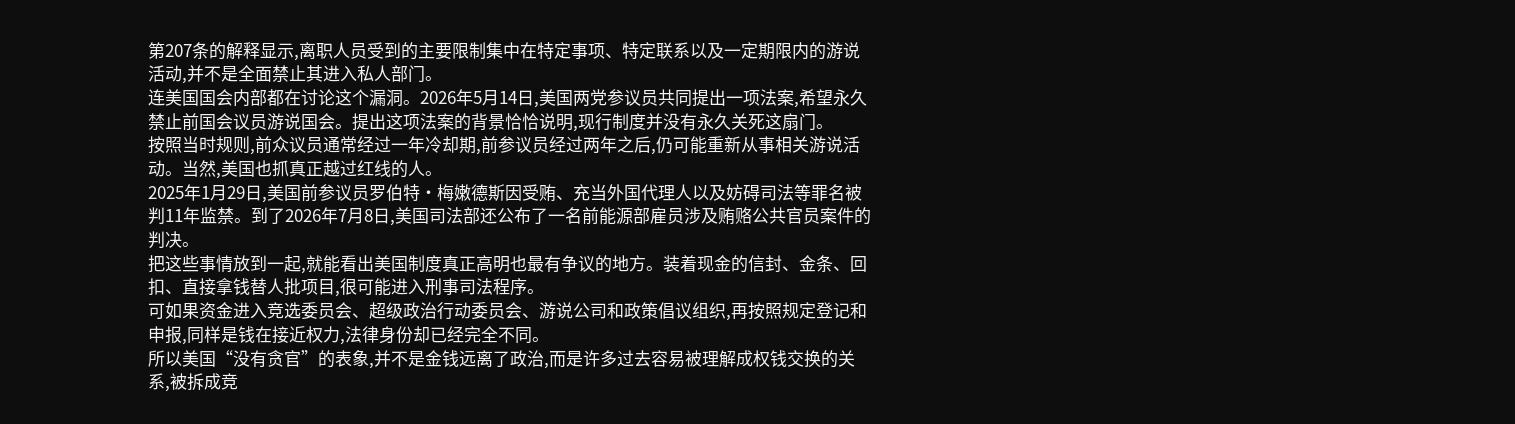第207条的解释显示,离职人员受到的主要限制集中在特定事项、特定联系以及一定期限内的游说活动,并不是全面禁止其进入私人部门。
连美国国会内部都在讨论这个漏洞。2026年5月14日,美国两党参议员共同提出一项法案,希望永久禁止前国会议员游说国会。提出这项法案的背景恰恰说明,现行制度并没有永久关死这扇门。
按照当时规则,前众议员通常经过一年冷却期,前参议员经过两年之后,仍可能重新从事相关游说活动。当然,美国也抓真正越过红线的人。
2025年1月29日,美国前参议员罗伯特·梅嫩德斯因受贿、充当外国代理人以及妨碍司法等罪名被判11年监禁。到了2026年7月8日,美国司法部还公布了一名前能源部雇员涉及贿赂公共官员案件的判决。
把这些事情放到一起,就能看出美国制度真正高明也最有争议的地方。装着现金的信封、金条、回扣、直接拿钱替人批项目,很可能进入刑事司法程序。
可如果资金进入竞选委员会、超级政治行动委员会、游说公司和政策倡议组织,再按照规定登记和申报,同样是钱在接近权力,法律身份却已经完全不同。
所以美国“没有贪官”的表象,并不是金钱远离了政治,而是许多过去容易被理解成权钱交换的关系,被拆成竞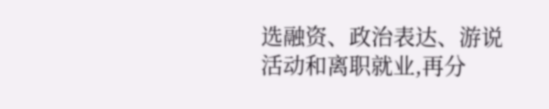选融资、政治表达、游说活动和离职就业,再分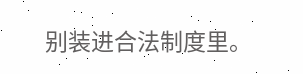别装进合法制度里。